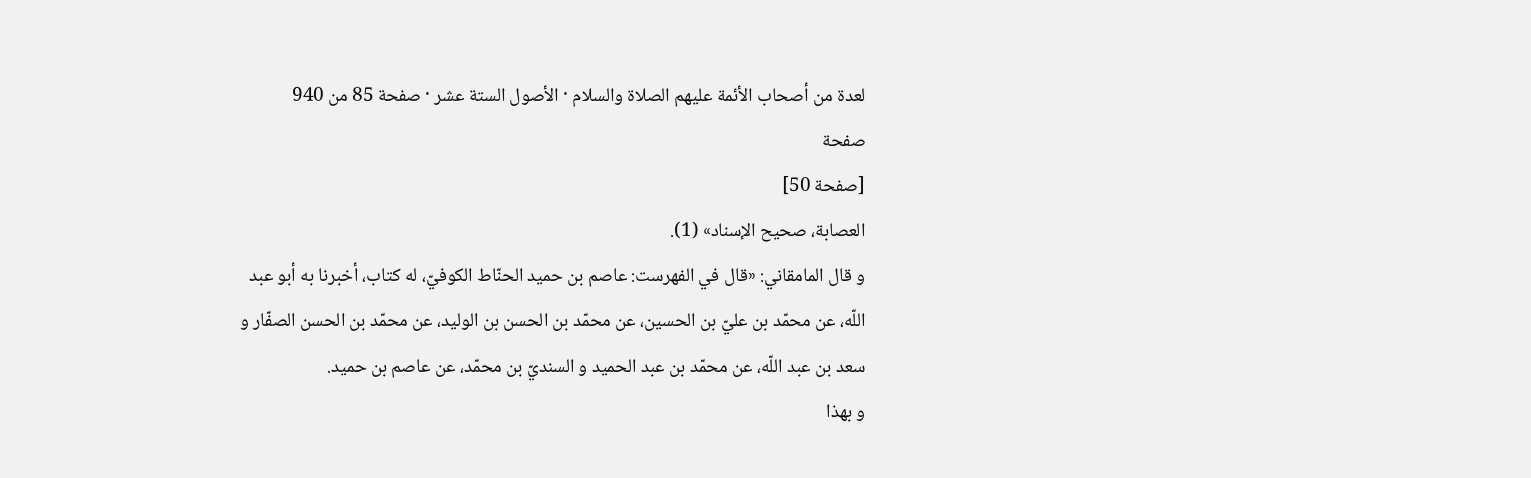لعدة من أصحاب الأئمة عليهم الصلاة والسلام · الأصول الستة عشر · صفحة 85 من 940
صفحة
[صفحة 50]
العصابة، صحيح الإسناد» (1).
و قال المامقاني: «قال في الفهرست: عاصم بن حميد الحنّاط الكوفيّ، له كتاب، أخبرنا به أبو عبد اللّه، عن محمّد بن عليّ بن الحسين، عن محمّد بن الحسن بن الوليد، عن محمّد بن الحسن الصفّار و سعد بن عبد اللّه، عن محمّد بن عبد الحميد و السنديّ بن محمّد، عن عاصم بن حميد.
و بهذا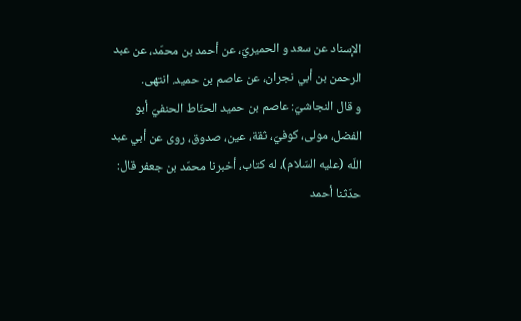الإسناد عن سعد و الحميريّ، عن أحمد بن محمّد، عن عبد الرحمن بن أبي نجران، عن عاصم بن حميد. انتهى.
و قال النجاشيّ: عاصم بن حميد الحنّاط الحنفيّ أبو الفضل، مولى، كوفيّ، ثقة، عين، صدوق، روى عن أبي عبد اللّه (عليه السّلام)، له كتاب، أخبرنا محمّد بن جعفر قال: حدّثنا أحمد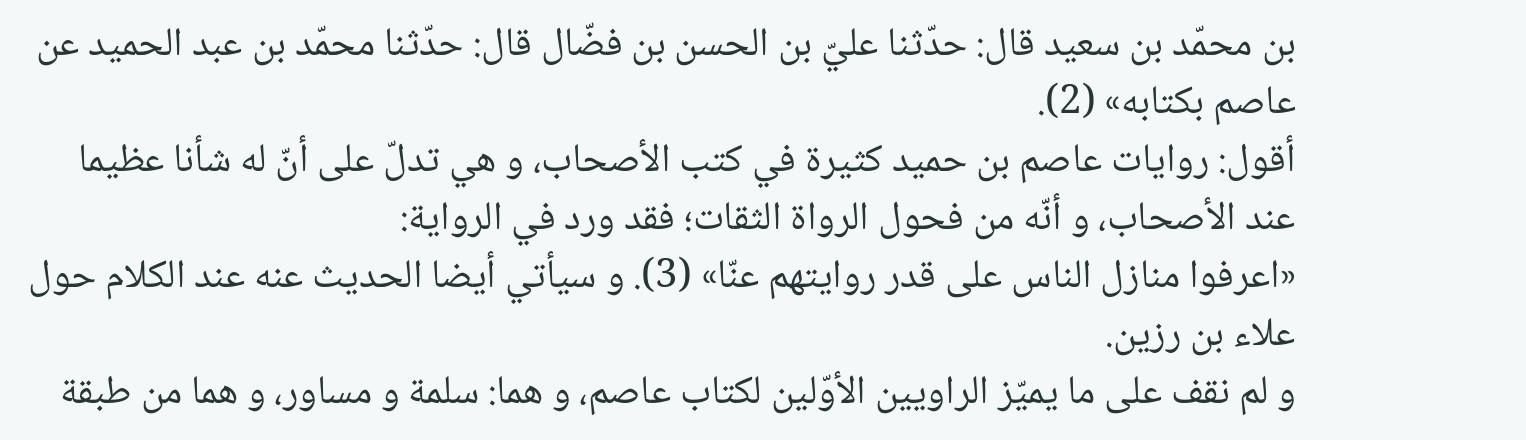بن محمّد بن سعيد قال: حدّثنا عليّ بن الحسن بن فضّال قال: حدّثنا محمّد بن عبد الحميد عن عاصم بكتابه» (2).
أقول: روايات عاصم بن حميد كثيرة في كتب الأصحاب، و هي تدلّ على أنّ له شأنا عظيما عند الأصحاب، و أنّه من فحول الرواة الثقات؛ فقد ورد في الرواية:
«اعرفوا منازل الناس على قدر روايتهم عنّا» (3). و سيأتي أيضا الحديث عنه عند الكلام حول علاء بن رزين.
و لم نقف على ما يميّز الراويين الأوّلين لكتاب عاصم، و هما: سلمة و مساور، و هما من طبقة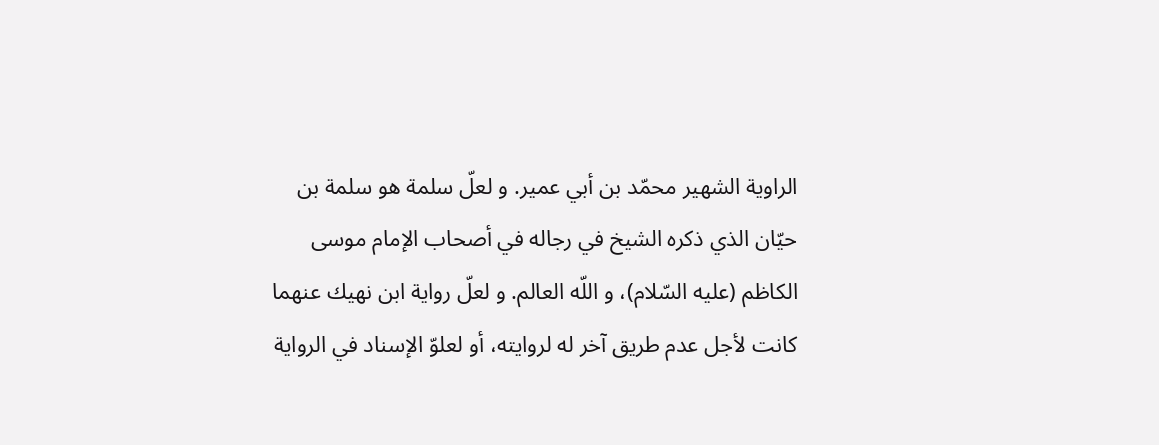الراوية الشهير محمّد بن أبي عمير. و لعلّ سلمة هو سلمة بن حيّان الذي ذكره الشيخ في رجاله في أصحاب الإمام موسى الكاظم (عليه السّلام)، و اللّه العالم. و لعلّ رواية ابن نهيك عنهما كانت لأجل عدم طريق آخر له لروايته، أو لعلوّ الإسناد في الرواية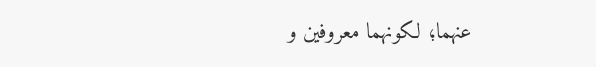عنهما؛ لكونهما معروفين و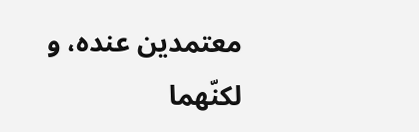معتمدين عنده، و لكنّهما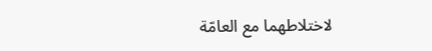لاختلاطهما مع العامّة